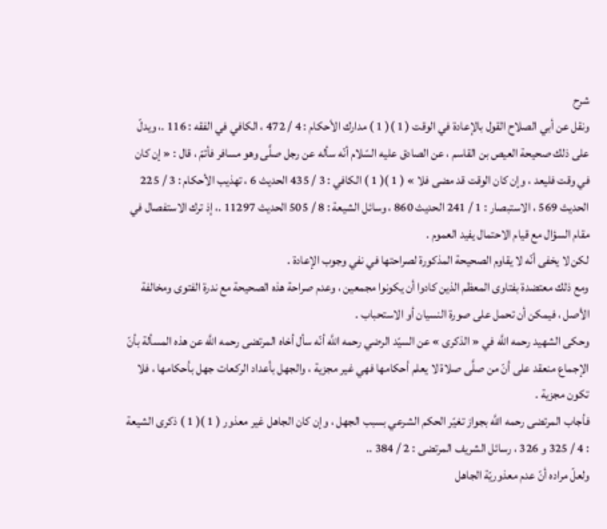شرح
ونقل عن أبي الصلاح القول بالإعادة في الوقت ( 1 )( 1 ) مدارك الأحكام : 4 / 472 ، الكافي في الفقه : 116 .، ويدلّ على ذلك صحيحة العيص بن القاسم ، عن الصادق عليه السّلام أنّه سأله عن رجل صلَّى وهو مسافر فأتمّ ، قال : « إن كان في وقت فليعد ، وإن كان الوقت قد مضى فلا » ( 1 )( 1 ) الكافي : 3 / 435 الحديث 6 ، تهذيب الأحكام : 3 / 225 الحديث 569 ، الاستبصار : 1 / 241 الحديث 860 ، وسائل الشيعة : 8 / 505 الحديث 11297 .، إذ ترك الاستفصال في مقام السؤال مع قيام الاحتمال يفيد العموم .
لكن لا يخفى أنّه لا يقاوم الصحيحة المذكورة لصراحتها في نفي وجوب الإعادة .
ومع ذلك معتضدة بفتاوى المعظم الذين كادوا أن يكونوا مجمعين ، وعدم صراحة هذه الصحيحة مع ندرة الفتوى ومخالفة الأصل ، فيمكن أن تحمل على صورة النسيان أو الاستحباب .
وحكى الشهيد رحمه اللَّه في « الذكرى » عن السيّد الرضي رحمه اللَّه أنّه سأل أخاه المرتضى رحمه اللَّه عن هذه المسألة بأنّ الإجماع منعقد على أنّ من صلَّى صلاة لا يعلم أحكامها فهي غير مجزية ، والجهل بأعداد الركعات جهل بأحكامها ، فلا تكون مجزية .
فأجاب المرتضى رحمه اللَّه بجواز تغيّر الحكم الشرعي بسبب الجهل ، وإن كان الجاهل غير معذور ( 1 )( 1 ) ذكرى الشيعة : 4 / 325 و 326 ، رسائل الشريف المرتضى : 2 / 384 ..
ولعلّ مراده أنّ عدم معذوريّة الجاهل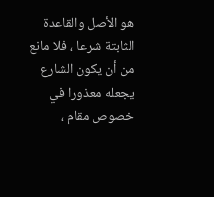هو الأصل والقاعدة الثابتة شرعا ، فلا مانع من أن يكون الشارع يجعله معذورا في خصوص مقام ،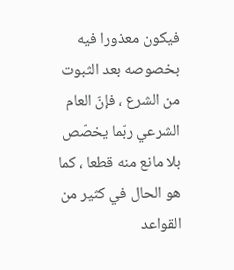فيكون معذورا فيه بخصوصه بعد الثبوت من الشرع ، فإنّ العام الشرعي ربّما يخصّص بلا مانع منه قطعا ، كما هو الحال في كثير من القواعد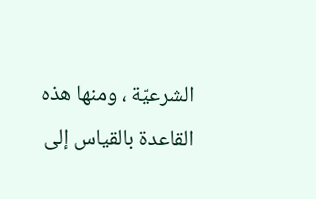الشرعيّة ، ومنها هذه القاعدة بالقياس إلى